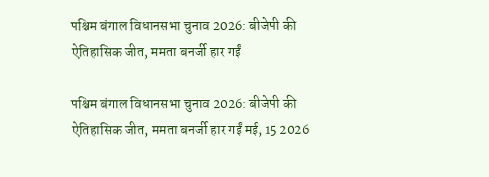पश्चिम बंगाल विधानसभा चुनाव 2026: बीजेपी की ऐतिहासिक जीत, ममता बनर्जी हार गईं

पश्चिम बंगाल विधानसभा चुनाव 2026: बीजेपी की ऐतिहासिक जीत, ममता बनर्जी हार गईं मई, 15 2026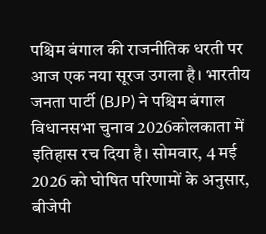पश्चिम बंगाल की राजनीतिक धरती पर आज एक नया सूरज उगला है। भारतीय जनता पार्टी (BJP) ने पश्चिम बंगाल विधानसभा चुनाव 2026कोलकाता में इतिहास रच दिया है। सोमवार, 4 मई 2026 को घोषित परिणामों के अनुसार, बीजेपी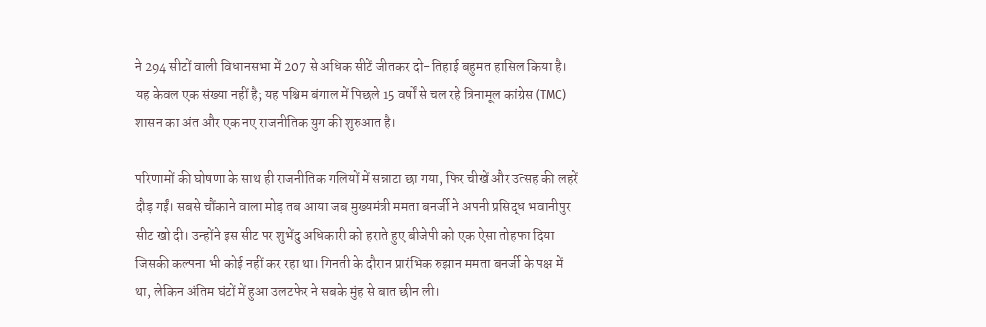ने 294 सीटों वाली विधानसभा में 207 से अधिक सीटें जीतकर दो-तिहाई बहुमत हासिल किया है। यह केवल एक संख्या नहीं है; यह पश्चिम बंगाल में पिछले 15 वर्षों से चल रहे त्रिनामूल कांग्रेस (TMC) शासन का अंत और एक नए राजनीतिक युग की शुरुआत है।

परिणामों की घोषणा के साथ ही राजनीतिक गलियों में सन्नाटा छा गया, फिर चीखें और उत्सह की लहरें दौड़ गईं। सबसे चौंकाने वाला मोड़ तब आया जब मुख्यमंत्री ममता बनर्जी ने अपनी प्रसिद्ध भवानीपुर सीट खो दी। उन्होंने इस सीट पर शुभेंदु अधिकारी को हराते हुए बीजेपी को एक ऐसा तोहफा दिया जिसकी कल्पना भी कोई नहीं कर रहा था। गिनती के दौरान प्रारंभिक रुझान ममता बनर्जी के पक्ष में था, लेकिन अंतिम घंटों में हुआ उलटफेर ने सबके मुंह से बात छीन ली।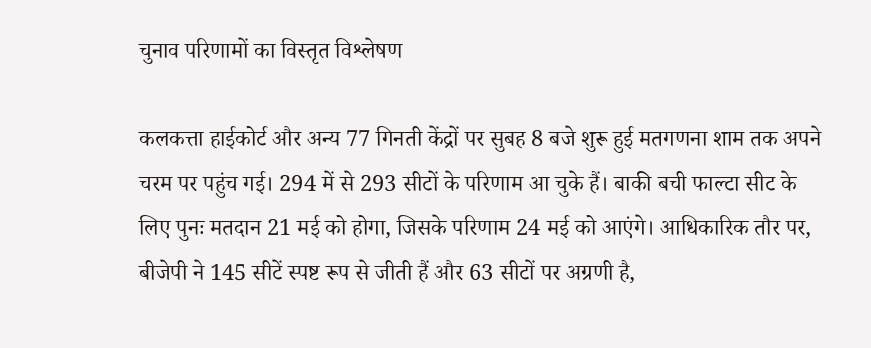चुनाव परिणामों का विस्तृत विश्लेषण

कलकत्ता हाईकोर्ट और अन्य 77 गिनती केंद्रों पर सुबह 8 बजे शुरू हुई मतगणना शाम तक अपने चरम पर पहुंच गई। 294 में से 293 सीटों के परिणाम आ चुके हैं। बाकी बची फाल्टा सीट के लिए पुनः मतदान 21 मई को होगा, जिसके परिणाम 24 मई को आएंगे। आधिकारिक तौर पर, बीजेपी ने 145 सीटें स्पष्ट रूप से जीती हैं और 63 सीटों पर अग्रणी है,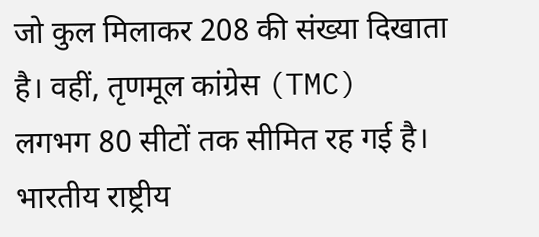जो कुल मिलाकर 208 की संख्या दिखाता है। वहीं, तृणमूल कांग्रेस (TMC) लगभग 80 सीटों तक सीमित रह गई है। भारतीय राष्ट्रीय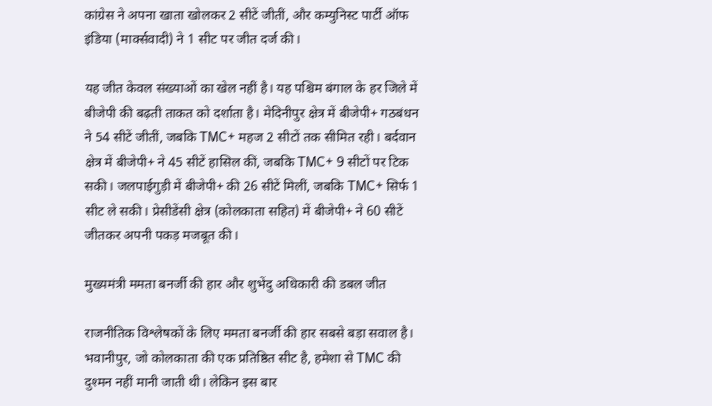कांग्रेस ने अपना खाता खोलकर 2 सीटें जीतीं, और कम्युनिस्ट पार्टी ऑफ इंडिया (मार्क्सवादी) ने 1 सीट पर जीत दर्ज की।

यह जीत केवल संख्याओं का खेल नहीं है। यह पश्चिम बंगाल के हर जिले में बीजेपी की बढ़ती ताकत को दर्शाता है। मेदिनीपुर क्षेत्र में बीजेपी+ गठबंधन ने 54 सीटें जीतीं, जबकि TMC+ महज 2 सीटों तक सीमित रही। बर्दवान क्षेत्र में बीजेपी+ ने 45 सीटें हासिल कीं, जबकि TMC+ 9 सीटों पर टिक सकी। जलपाईगुड़ी में बीजेपी+ की 26 सीटें मिलीं, जबकि TMC+ सिर्फ 1 सीट ले सकी। प्रेसीडेंसी क्षेत्र (कोलकाता सहित) में बीजेपी+ ने 60 सीटें जीतकर अपनी पकड़ मजबूत की।

मुख्यमंत्री ममता बनर्जी की हार और शुभेंदु अधिकारी की डबल जीत

राजनीतिक विश्लेषकों के लिए ममता बनर्जी की हार सबसे बड़ा सवाल है। भवानीपुर, जो कोलकाता की एक प्रतिष्ठित सीट है, हमेशा से TMC की दुश्मन नहीं मानी जाती थी। लेकिन इस बार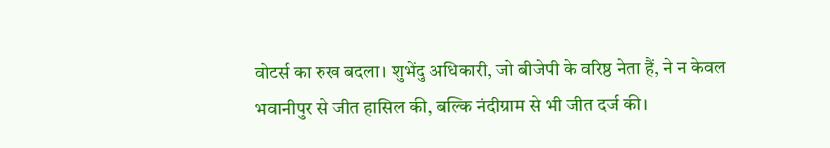वोटर्स का रुख बदला। शुभेंदु अधिकारी, जो बीजेपी के वरिष्ठ नेता हैं, ने न केवल भवानीपुर से जीत हासिल की, बल्कि नंदीग्राम से भी जीत दर्ज की।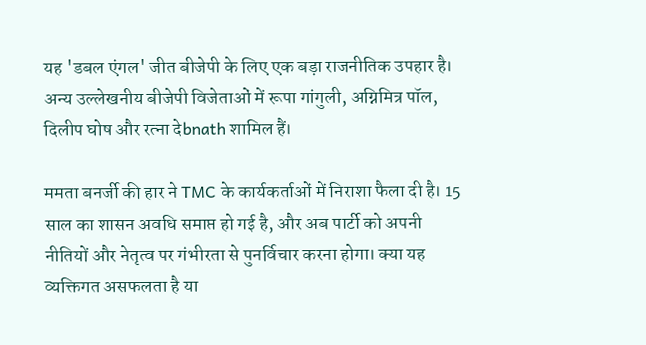यह 'डबल एंगल' जीत बीजेपी के लिए एक बड़ा राजनीतिक उपहार है। अन्य उल्लेखनीय बीजेपी विजेताओं में रूपा गांगुली, अग्निमित्र पॉल, दिलीप घोष और रत्ना देbnath शामिल हैं।

ममता बनर्जी की हार ने TMC के कार्यकर्ताओं में निराशा फैला दी है। 15 साल का शासन अवधि समाप्त हो गई है, और अब पार्टी को अपनी नीतियों और नेतृत्व पर गंभीरता से पुनर्विचार करना होगा। क्या यह व्यक्तिगत असफलता है या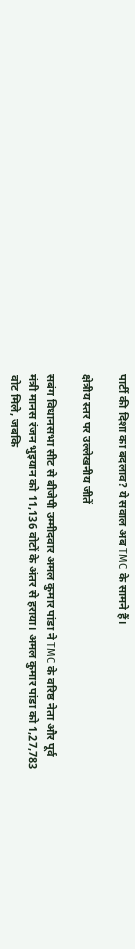पार्टी की दिशा का बदलाव? ये सवाल अब TMC के सामने हैं।

क्षेत्रीय स्तर पर उल्लेखनीय जीतें

सबंग विधानसभा सीट से बीजेपी उम्मीदवार अमल कुमार पांडा ने TMC के वरिष्ठ नेता और पूर्व मंत्री मानस रंजन भुइयान को 11,136 वोटों के अंतर से हराया। अमल कुमार पांडा को 1,27,783 वोट मिले, जबकि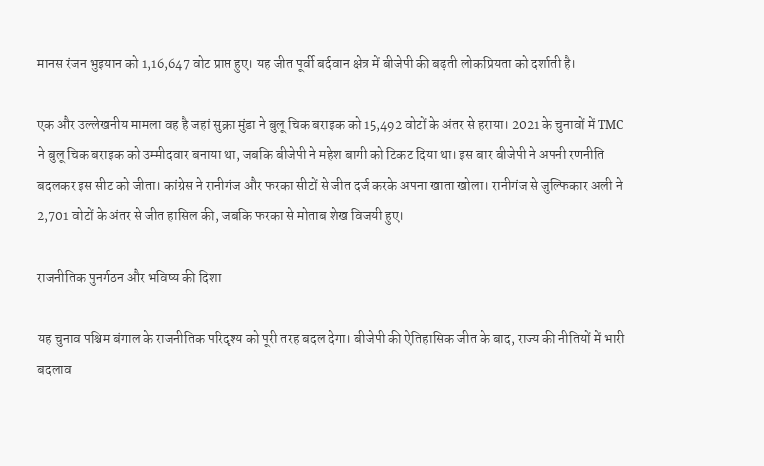मानस रंजन भुइयान को 1,16,647 वोट प्राप्त हुए। यह जीत पूर्वी बर्दवान क्षेत्र में बीजेपी की बढ़ती लोकप्रियता को दर्शाती है।

एक और उल्लेखनीय मामला वह है जहां सुक्रा मुंडा ने बुलू चिक बराइक को 15,492 वोटों के अंतर से हराया। 2021 के चुनावों में TMC ने बुलू चिक बराइक को उम्मीदवार बनाया था, जबकि बीजेपी ने महेश बागी को टिकट दिया था। इस बार बीजेपी ने अपनी रणनीति बदलकर इस सीट को जीता। कांग्रेस ने रानीगंज और फरका सीटों से जीत दर्ज करके अपना खाता खोला। रानीगंज से जुल्फिकार अली ने 2,701 वोटों के अंतर से जीत हासिल की, जबकि फरका से मोताब शेख विजयी हुए।

राजनीतिक पुनर्गठन और भविष्य की दिशा

यह चुनाव पश्चिम बंगाल के राजनीतिक परिदृश्य को पूरी तरह बदल देगा। बीजेपी की ऐतिहासिक जीत के बाद, राज्य की नीतियों में भारी बदलाव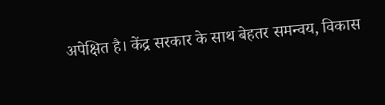अपेक्षित है। केंद्र सरकार के साथ बेहतर समन्वय, विकास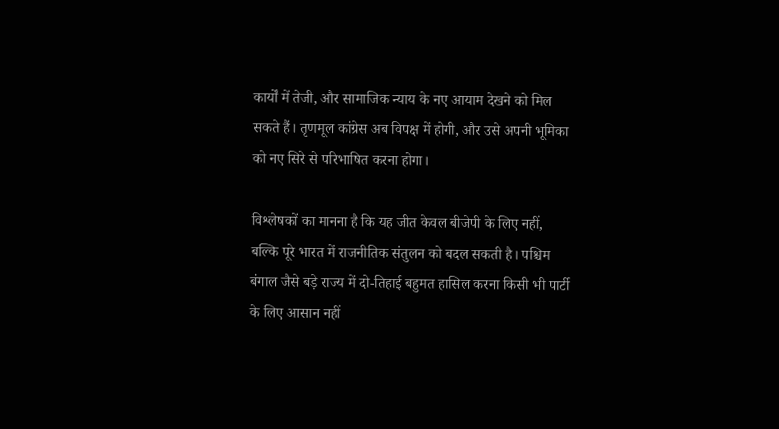कार्यों में तेजी, और सामाजिक न्याय के नए आयाम देखने को मिल सकते हैं। तृणमूल कांग्रेस अब विपक्ष में होगी, और उसे अपनी भूमिका को नए सिरे से परिभाषित करना होगा।

विश्लेषकों का मानना है कि यह जीत केवल बीजेपी के लिए नहीं, बल्कि पूरे भारत में राजनीतिक संतुलन को बदल सकती है। पश्चिम बंगाल जैसे बड़े राज्य में दो-तिहाई बहुमत हासिल करना किसी भी पार्टी के लिए आसान नहीं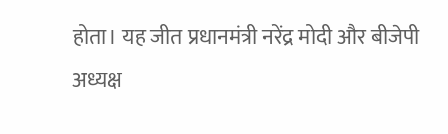होता। यह जीत प्रधानमंत्री नरेंद्र मोदी और बीजेपी अध्यक्ष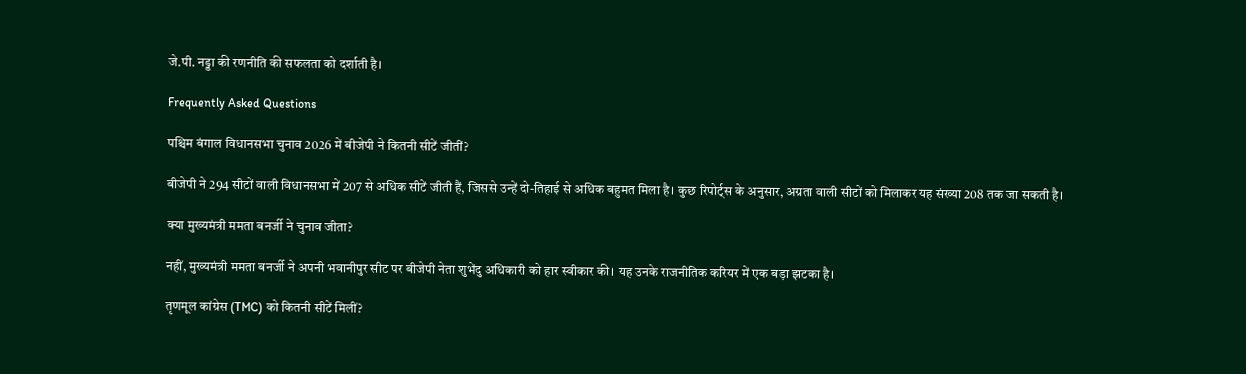जे.पी. नड्डा की रणनीति की सफलता को दर्शाती है।

Frequently Asked Questions

पश्चिम बंगाल विधानसभा चुनाव 2026 में बीजेपी ने कितनी सीटें जीतीं?

बीजेपी ने 294 सीटों वाली विधानसभा में 207 से अधिक सीटें जीती हैं, जिससे उन्हें दो-तिहाई से अधिक बहुमत मिला है। कुछ रिपोर्ट्स के अनुसार, अग्रता वाली सीटों को मिलाकर यह संख्या 208 तक जा सकती है।

क्या मुख्यमंत्री ममता बनर्जी ने चुनाव जीता?

नहीं, मुख्यमंत्री ममता बनर्जी ने अपनी भवानीपुर सीट पर बीजेपी नेता शुभेंदु अधिकारी को हार स्वीकार की। यह उनके राजनीतिक करियर में एक बड़ा झटका है।

तृणमूल कांग्रेस (TMC) को कितनी सीटें मिलीं?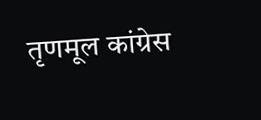तृणमूल कांग्रेस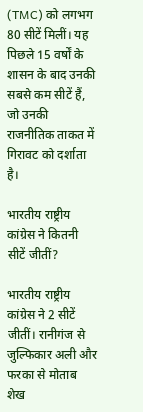(TMC) को लगभग 80 सीटें मिलीं। यह पिछले 15 वर्षों के शासन के बाद उनकी सबसे कम सीटें हैं, जो उनकी राजनीतिक ताकत में गिरावट को दर्शाता है।

भारतीय राष्ट्रीय कांग्रेस ने कितनी सीटें जीतीं?

भारतीय राष्ट्रीय कांग्रेस ने 2 सीटें जीतीं। रानीगंज से जुल्फिकार अली और फरका से मोताब शेख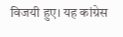विजयी हुए। यह कांग्रेस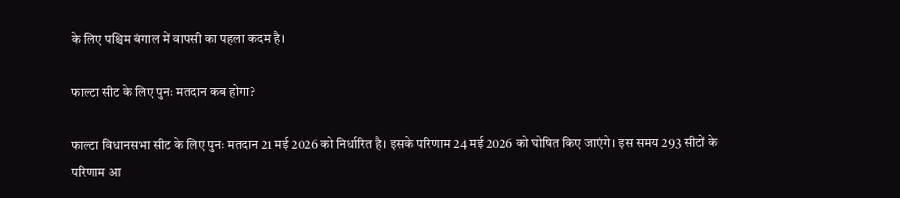के लिए पश्चिम बंगाल में वापसी का पहला कदम है।

फाल्टा सीट के लिए पुनः मतदान कब होगा?

फाल्टा विधानसभा सीट के लिए पुनः मतदान 21 मई 2026 को निर्धारित है। इसके परिणाम 24 मई 2026 को घोषित किए जाएंगे। इस समय 293 सीटों के परिणाम आ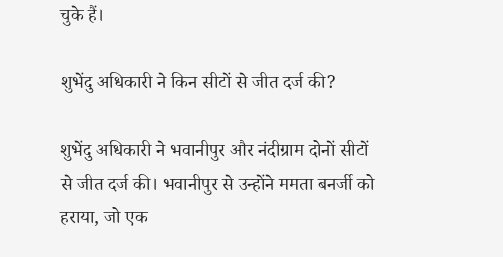चुके हैं।

शुभेंदु अधिकारी ने किन सीटों से जीत दर्ज की?

शुभेंदु अधिकारी ने भवानीपुर और नंदीग्राम दोनों सीटों से जीत दर्ज की। भवानीपुर से उन्होंने ममता बनर्जी को हराया, जो एक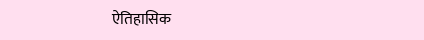ऐतिहासिक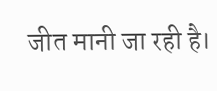जीत मानी जा रही है।